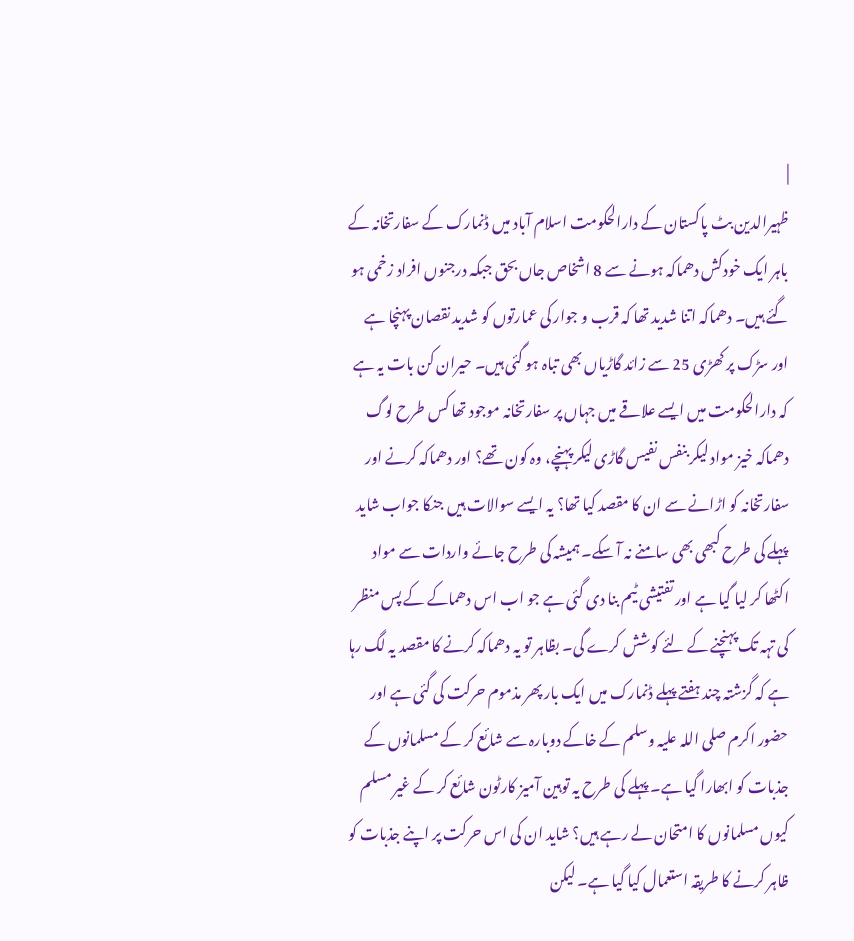|
ظہیرالدین بٹ پاکستان کے دارالحکومت اسلام آباد میں ڈنمارک کے سفارتخانہ کے باہر ایک خودکش دھماکہ ہونے سے 8 اشخاص جاں بحق جبکہ درجنوں افراد زخمی ہو گئے ہیں۔ دھماکہ اتنا شدید تھا کہ قرب و جوار کی عمارتوں کو شدید نقصان پہنچا ہے اور سڑک پر کھڑی 25 سے زائد گاڑیاں بھی تباہ ہو گئی ہیں۔ حیران کن بات یہ ہے کہ دارالحکومت میں ایسے علاقے میں جہاں پر سفارتخانہ موجود تھا کس طرح لوگ دھماکہ خیز مواد لیکر بنفس نفیس گاڑی لیکر پہنچے، وہ کون تھے؟ اور دھماکہ کرنے اور سفارتخانہ کو اڑانے سے ان کا مقصد کیا تھا؟ یہ ایسے سوالات ہیں جنکا جواب شاید پہلے کی طرح کبھی بھی سامنے نہ آ سکے۔ ہمیشہ کی طرح جائے واردات سے مواد اکٹھا کر لیا گیا ہے اور تفتیشی ٹیم بنا دی گئی ہے جو اب اس دھماکے کے پس منظر کی تہہ تک پہنچنے کے لئے کوشش کرے گی۔ بظاہر تو یہ دھماکہ کرنے کا مقصد یہ لگ رہا ہے کہ گزشتہ چند ہفتے پہلے ڈنمارک میں ایک بار پھر مذموم حرکت کی گئی ہے اور حضور اکرم صلی اللہ علیہ وسلم کے خاکے دوبارہ سے شائع کر کے مسلمانوں کے جذبات کو ابھارا گیا ہے۔ پہلے کی طرح یہ توہین آمیز کارٹون شائع کر کے غیر مسلم کیوں مسلمانوں کا امتحان لے رہے ہیں؟ شاید ان کی اس حرکت پر اپنے جذبات کو ظاہر کرنے کا طریقہ استعمال کیا گیا ہے۔ لیکن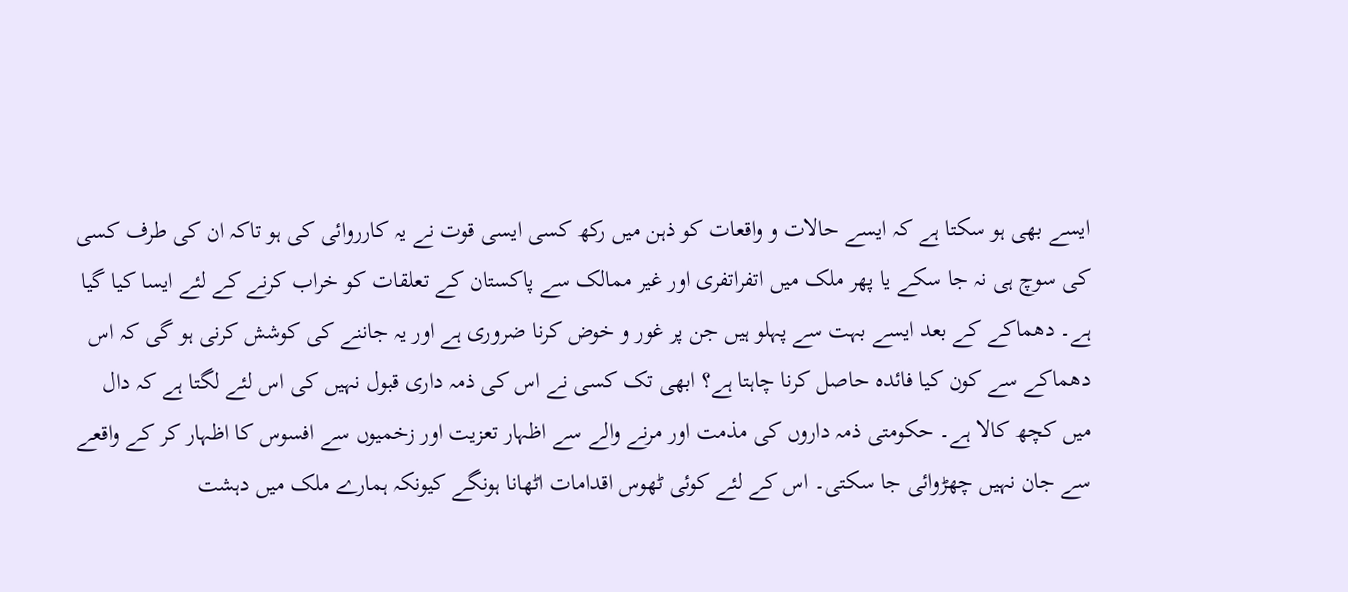ایسے بھی ہو سکتا ہے کہ ایسے حالات و واقعات کو ذہن میں رکھ کسی ایسی قوت نے یہ کارروائی کی ہو تاکہ ان کی طرف کسی کی سوچ ہی نہ جا سکے یا پھر ملک میں اتفراتفری اور غیر ممالک سے پاکستان کے تعلقات کو خراب کرنے کے لئے ایسا کیا گیا ہے۔ دھماکے کے بعد ایسے بہت سے پہلو ہیں جن پر غور و خوض کرنا ضروری ہے اور یہ جاننے کی کوشش کرنی ہو گی کہ اس دھماکے سے کون کیا فائدہ حاصل کرنا چاہتا ہے؟ ابھی تک کسی نے اس کی ذمہ داری قبول نہیں کی اس لئے لگتا ہے کہ دال میں کچھ کالا ہے۔ حکومتی ذمہ داروں کی مذمت اور مرنے والے سے اظہار تعزیت اور زخمیوں سے افسوس کا اظہار کر کے واقعے سے جان نہیں چھڑوائی جا سکتی۔ اس کے لئے کوئی ٹھوس اقدامات اٹھانا ہونگے کیونکہ ہمارے ملک میں دہشت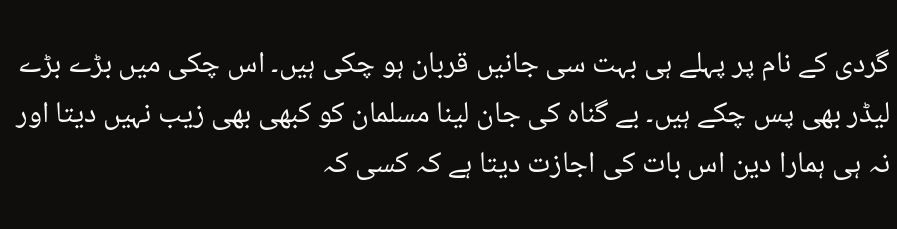گردی کے نام پر پہلے ہی بہت سی جانیں قربان ہو چکی ہیں۔ اس چکی میں بڑے بڑے لیڈر بھی پس چکے ہیں۔ بے گناہ کی جان لینا مسلمان کو کبھی بھی زیب نہیں دیتا اور نہ ہی ہمارا دین اس بات کی اجازت دیتا ہے کہ کسی کہ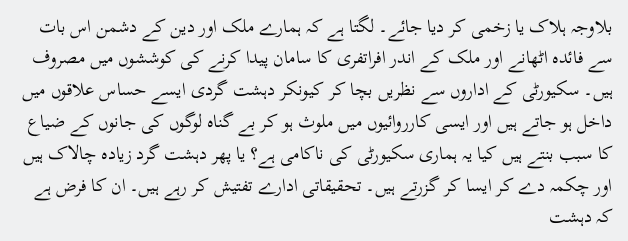بلاوجہ ہلاک یا زخمی کر دیا جائے۔ لگتا ہے کہ ہمارے ملک اور دین کے دشمن اس بات سے فائدہ اٹھانے اور ملک کے اندر افراتفری کا سامان پیدا کرنے کی کوششوں میں مصروف ہیں۔ سکیورٹی کے اداروں سے نظریں بچا کر کیونکر دہشت گردی ایسے حساس علاقوں میں داخل ہو جاتے ہیں اور ایسی کارروائیوں میں ملوث ہو کر بے گناہ لوگوں کی جانوں کے ضیاع کا سبب بنتے ہیں کیا یہ ہماری سکیورٹی کی ناکامی ہے؟ یا پھر دہشت گرد زیادہ چالاک ہیں اور چکمہ دے کر ایسا کر گزرتے ہیں۔ تحقیقاتی ادارے تفتیش کر رہے ہیں۔ ان کا فرض ہے کہ دہشت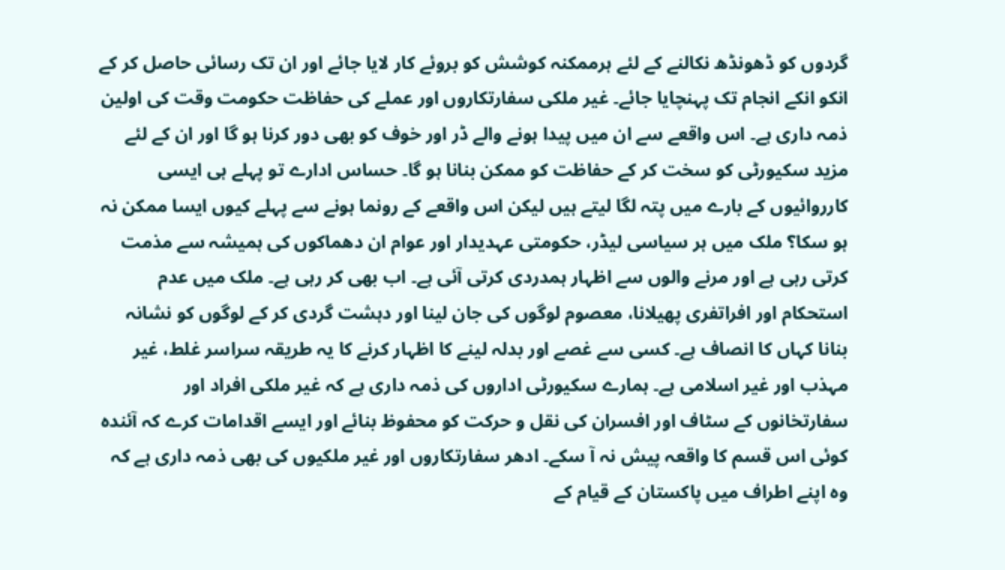گردوں کو ڈھونڈھ نکالنے کے لئے ہرممکنہ کوشش کو بروئے کار لایا جائے اور ان تک رسائی حاصل کر کے انکو انکے انجام تک پہنچایا جائے۔ غیر ملکی سفارتکاروں اور عملے کی حفاظت حکومت وقت کی اولین ذمہ داری ہے۔ اس واقعے سے ان میں پیدا ہونے والے ڈر اور خوف کو بھی دور کرنا ہو گا اور ان کے لئے مزید سکیورٹی کو سخت کر کے حفاظت کو ممکن بنانا ہو گا۔ حساس ادارے تو پہلے ہی ایسی کارروائیوں کے بارے میں پتہ لگا لیتے ہیں لیکن اس واقعے کے رونما ہونے سے پہلے کیوں ایسا ممکن نہ ہو سکا؟ ملک میں ہر سیاسی لیڈر، حکومتی عہدیدار اور عوام ان دھماکوں کی ہمیشہ سے مذمت کرتی رہی ہے اور مرنے والوں سے اظہار ہمدردی کرتی آئی ہے۔ اب بھی کر رہی ہے۔ ملک میں عدم استحکام اور افراتفری پھیلانا، معصوم لوگوں کی جان لینا اور دہشت گردی کر کے لوگوں کو نشانہ بنانا کہاں کا انصاف ہے۔ کسی سے غصے اور بدلہ لینے کا اظہار کرنے کا یہ طریقہ سراسر غلط، غیر مہذب اور غیر اسلامی ہے۔ ہمارے سکیورٹی اداروں کی ذمہ داری ہے کہ غیر ملکی افراد اور سفارتخانوں کے سٹاف اور افسران کی نقل و حرکت کو محفوظ بنائے اور ایسے اقدامات کرے کہ آئندہ کوئی اس قسم کا واقعہ پیش نہ آ سکے۔ ادھر سفارتکاروں اور غیر ملکیوں کی بھی ذمہ داری ہے کہ وہ اپنے اطراف میں پاکستان کے قیام کے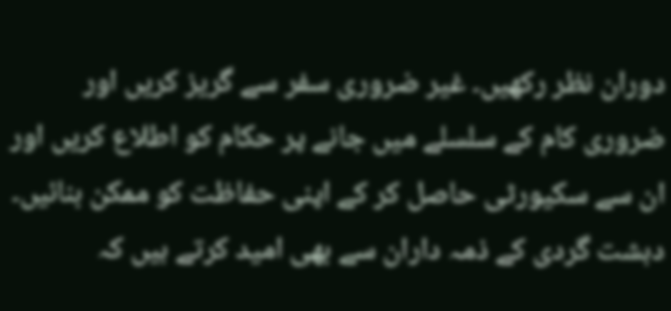دوران نظر رکھیں۔ غیر ضروری سفر سے گریز کریں اور ضروری کام کے سلسلے میں جانے پر حکام کو اطلاع کریں اور ان سے سکیورٹی حاصل کر کے اپنی حفاظت کو ممکن بنائیں۔ دہشت گردی کے ذمہ داران سے بھی امید کرتے ہیں کہ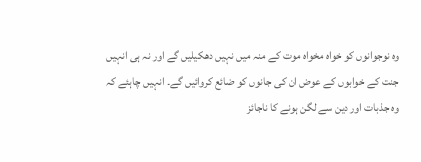وہ نوجوانوں کو خواہ مخواہ موت کے منہ میں نہیں دھکیلیں گے اور نہ ہی انہیں جنت کے خوابوں کے عوض ان کی جانوں کو ضائع کروائیں گے۔ انہیں چاہئے کہ وہ جذبات اور دین سے لگن ہونے کا ناجائز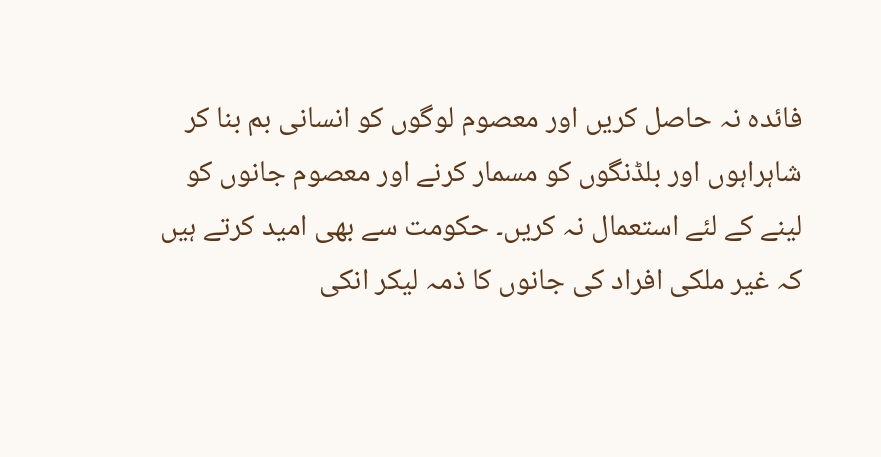فائدہ نہ حاصل کریں اور معصوم لوگوں کو انسانی بم بنا کر شاہراہوں اور بلڈنگوں کو مسمار کرنے اور معصوم جانوں کو لینے کے لئے استعمال نہ کریں۔ حکومت سے بھی امید کرتے ہیں کہ غیر ملکی افراد کی جانوں کا ذمہ لیکر انکی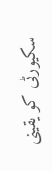سکیورٹی کو یقینی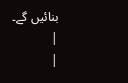بنائیں گے۔
|
|